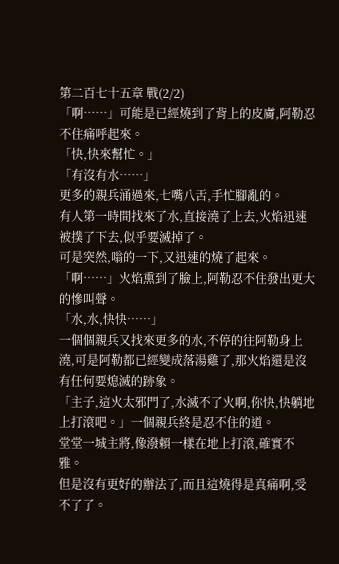第二百七十五章 戰(2/2)
「啊……」可能是已經燒到了背上的皮膚,阿勒忍不住痛呼起來。
「快,快來幫忙。」
「有沒有水……」
更多的親兵涌過來,七嘴八舌,手忙腳亂的。
有人第一時間找來了水,直接澆了上去,火焰迅速被撲了下去,似乎要滅掉了。
可是突然,嗡的一下,又迅速的燒了起來。
「啊……」火焰熏到了臉上,阿勒忍不住發出更大的慘叫聲。
「水,水,快快……」
一個個親兵又找來更多的水,不停的往阿勒身上澆,可是阿勒都已經變成落湯雞了,那火焰還是沒有任何要熄滅的跡象。
「主子,這火太邪門了,水滅不了火啊,你快,快躺地上打滾吧。」一個親兵終是忍不住的道。
堂堂一城主將,像潑賴一樣在地上打滾,確實不雅。
但是沒有更好的辦法了,而且這燒得是真痛啊,受不了了。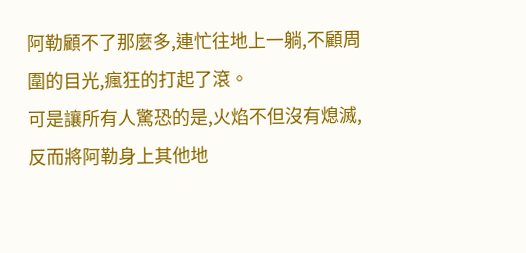阿勒顧不了那麼多,連忙往地上一躺,不顧周圍的目光,瘋狂的打起了滾。
可是讓所有人驚恐的是,火焰不但沒有熄滅,反而將阿勒身上其他地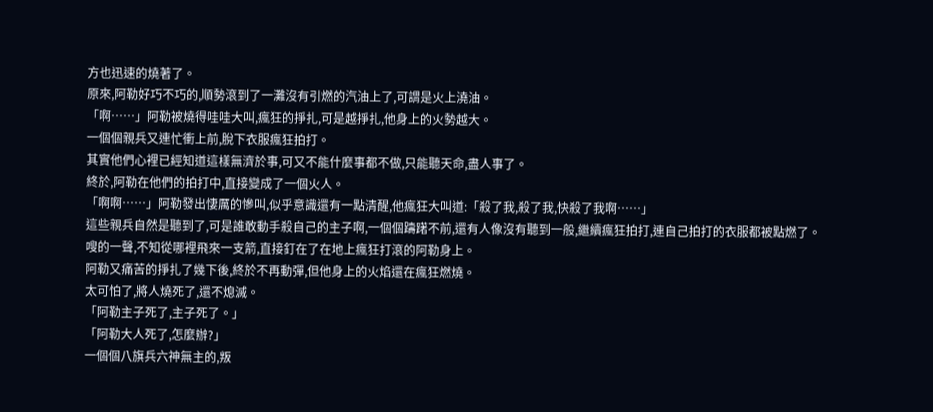方也迅速的燒著了。
原來,阿勒好巧不巧的,順勢滾到了一灘沒有引燃的汽油上了,可謂是火上澆油。
「啊……」阿勒被燒得哇哇大叫,瘋狂的掙扎,可是越掙扎,他身上的火勢越大。
一個個親兵又連忙衝上前,脫下衣服瘋狂拍打。
其實他們心裡已經知道這樣無濟於事,可又不能什麼事都不做,只能聽天命,盡人事了。
終於,阿勒在他們的拍打中,直接變成了一個火人。
「啊啊……」阿勒發出悽厲的慘叫,似乎意識還有一點清醒,他瘋狂大叫道:「殺了我,殺了我,快殺了我啊……」
這些親兵自然是聽到了,可是誰敢動手殺自己的主子啊,一個個躊躇不前,還有人像沒有聽到一般,繼續瘋狂拍打,連自己拍打的衣服都被點燃了。
嗖的一聲,不知從哪裡飛來一支箭,直接釘在了在地上瘋狂打滾的阿勒身上。
阿勒又痛苦的掙扎了幾下後,終於不再動彈,但他身上的火焰還在瘋狂燃燒。
太可怕了,將人燒死了,還不熄滅。
「阿勒主子死了,主子死了。」
「阿勒大人死了,怎麼辦?」
一個個八旗兵六神無主的,叛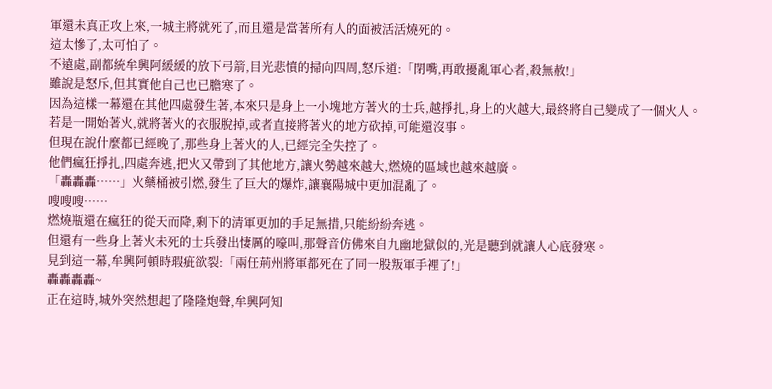軍還未真正攻上來,一城主將就死了,而且還是當著所有人的面被活活燒死的。
這太慘了,太可怕了。
不遠處,副都統牟興阿緩緩的放下弓箭,目光悲憤的掃向四周,怒斥道:「閉嘴,再敢擾亂軍心者,殺無赦!」
雖說是怒斥,但其實他自己也已膽寒了。
因為這樣一幕還在其他四處發生著,本來只是身上一小塊地方著火的士兵,越掙扎,身上的火越大,最終將自己變成了一個火人。
若是一開始著火,就將著火的衣服脫掉,或者直接將著火的地方砍掉,可能還沒事。
但現在說什麼都已經晚了,那些身上著火的人,已經完全失控了。
他們瘋狂掙扎,四處奔逃,把火又帶到了其他地方,讓火勢越來越大,燃燒的區域也越來越廣。
「轟轟轟……」火藥桶被引燃,發生了巨大的爆炸,讓襄陽城中更加混亂了。
嗖嗖嗖……
燃燒瓶還在瘋狂的從天而降,剩下的清軍更加的手足無措,只能紛紛奔逃。
但還有一些身上著火未死的士兵發出悽厲的嚎叫,那聲音仿佛來自九幽地獄似的,光是聽到就讓人心底發寒。
見到這一幕,牟興阿頓時瑕疵欲裂:「兩任荊州將軍都死在了同一股叛軍手裡了!」
轟轟轟轟~
正在這時,城外突然想起了隆隆炮聲,牟興阿知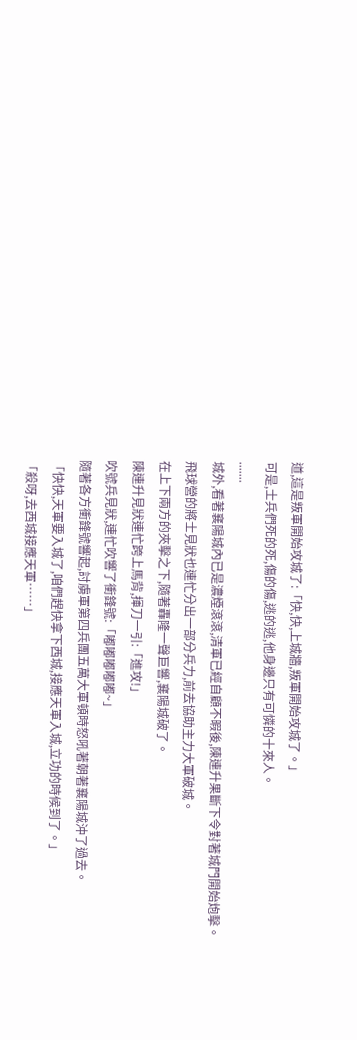道,這是叛軍開始攻城了:「快,快,上城牆,叛軍開始攻城了。」
可是,士兵們死的死,傷的傷,逃的逃,他身邊只有可憐的十來人。
.......
城外,看著襄陽城內已是濃煙滾滾,清軍已經自顧不暇後,陳連升果斷下令對著城門開始炮擊。
飛球營的將士見狀也連忙分出一部分兵力,前去協助主力大軍破城。
在上下兩方的夾擊之下,隨著轟隆一聲巨響,襄陽城破了。
陳連升見狀連忙跨上馬背,揮刀一引:「進攻!」
吹號兵見狀,連忙吹響了衝鋒號:「嘟嘟嘟嘟嘟~」
隨著各方衝鋒號響起,討虜軍第四兵團五萬大軍頓時怒吼著朝著襄陽城沖了過去。
「快快,天軍要入城了,咱們趕快拿下西城,接應天軍入城,立功的時候到了。」
「殺呀,去西城接應天軍……」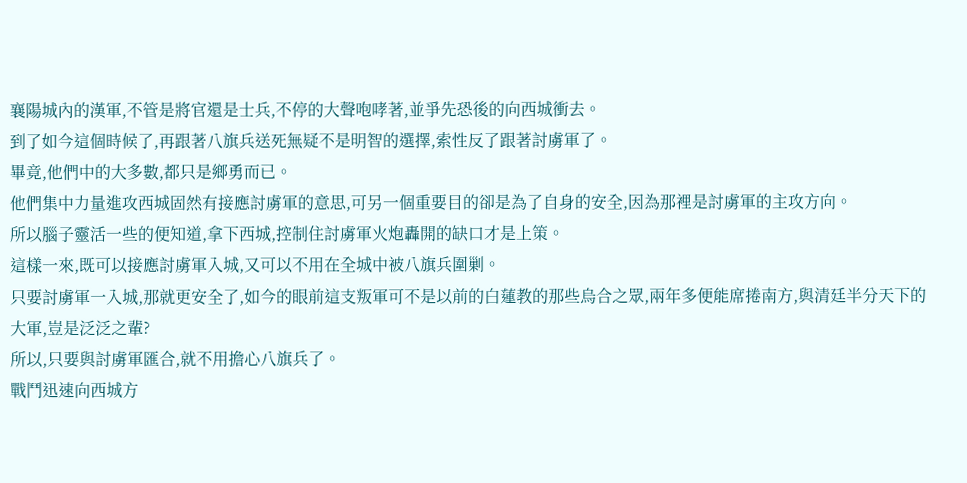襄陽城內的漢軍,不管是將官還是士兵,不停的大聲咆哮著,並爭先恐後的向西城衝去。
到了如今這個時候了,再跟著八旗兵送死無疑不是明智的選擇,索性反了跟著討虜軍了。
畢竟,他們中的大多數,都只是鄉勇而已。
他們集中力量進攻西城固然有接應討虜軍的意思,可另一個重要目的卻是為了自身的安全,因為那裡是討虜軍的主攻方向。
所以腦子靈活一些的便知道,拿下西城,控制住討虜軍火炮轟開的缺口才是上策。
這樣一來,既可以接應討虜軍入城,又可以不用在全城中被八旗兵圍剿。
只要討虜軍一入城,那就更安全了,如今的眼前這支叛軍可不是以前的白蓮教的那些烏合之眾,兩年多便能席捲南方,與清廷半分天下的大軍,豈是泛泛之輩?
所以,只要與討虜軍匯合,就不用擔心八旗兵了。
戰鬥迅速向西城方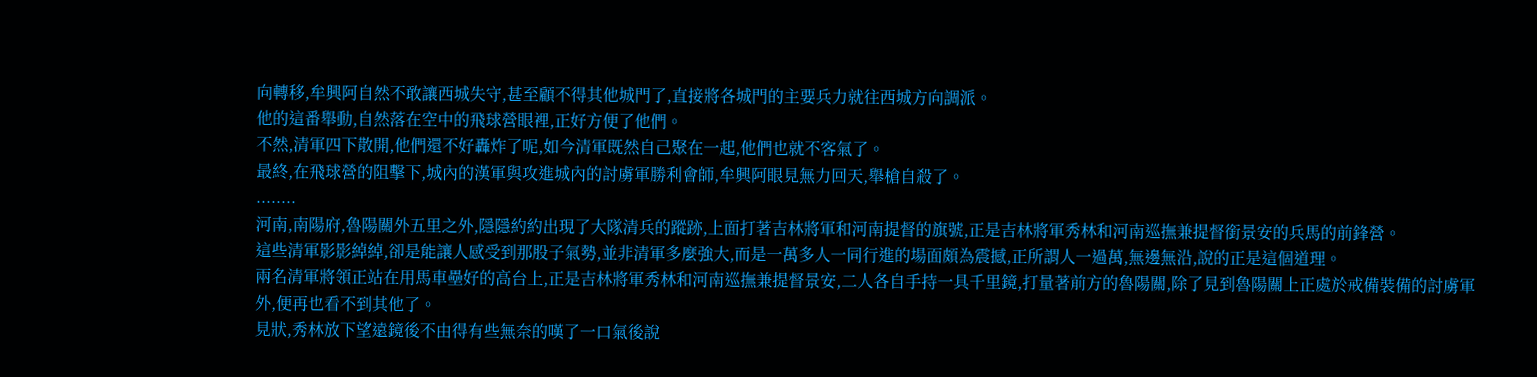向轉移,牟興阿自然不敢讓西城失守,甚至顧不得其他城門了,直接將各城門的主要兵力就往西城方向調派。
他的這番舉動,自然落在空中的飛球營眼裡,正好方便了他們。
不然,清軍四下散開,他們還不好轟炸了呢,如今清軍既然自己聚在一起,他們也就不客氣了。
最終,在飛球營的阻擊下,城內的漢軍與攻進城內的討虜軍勝利會師,牟興阿眼見無力回天,舉槍自殺了。
........
河南,南陽府,魯陽關外五里之外,隱隱約約出現了大隊清兵的蹤跡,上面打著吉林將軍和河南提督的旗號,正是吉林將軍秀林和河南巡撫兼提督銜景安的兵馬的前鋒營。
這些清軍影影綽綽,卻是能讓人感受到那股子氣勢,並非清軍多麼強大,而是一萬多人一同行進的場面頗為震撼,正所謂人一過萬,無邊無沿,說的正是這個道理。
兩名清軍將領正站在用馬車壘好的高台上,正是吉林將軍秀林和河南巡撫兼提督景安,二人各自手持一具千里鏡,打量著前方的魯陽關,除了見到魯陽關上正處於戒備裝備的討虜軍外,便再也看不到其他了。
見狀,秀林放下望遠鏡後不由得有些無奈的嘆了一口氣後說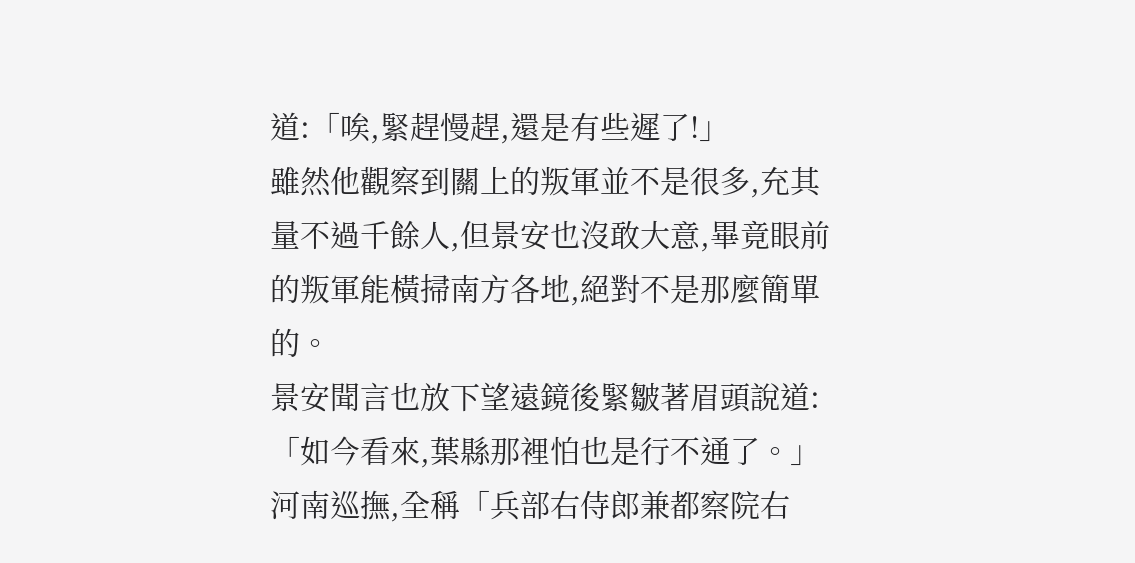道:「唉,緊趕慢趕,還是有些遲了!」
雖然他觀察到關上的叛軍並不是很多,充其量不過千餘人,但景安也沒敢大意,畢竟眼前的叛軍能橫掃南方各地,絕對不是那麼簡單的。
景安聞言也放下望遠鏡後緊皺著眉頭說道:「如今看來,葉縣那裡怕也是行不通了。」
河南巡撫,全稱「兵部右侍郎兼都察院右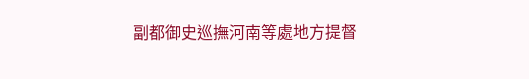副都御史巡撫河南等處地方提督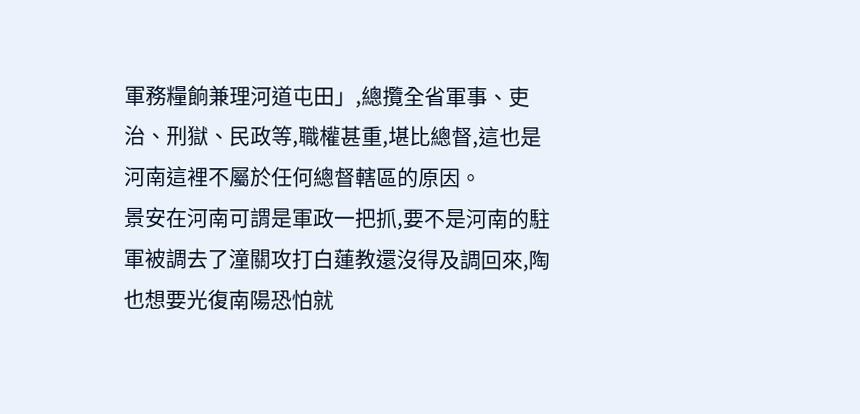軍務糧餉兼理河道屯田」,總攬全省軍事、吏治、刑獄、民政等,職權甚重,堪比總督,這也是河南這裡不屬於任何總督轄區的原因。
景安在河南可謂是軍政一把抓,要不是河南的駐軍被調去了潼關攻打白蓮教還沒得及調回來,陶也想要光復南陽恐怕就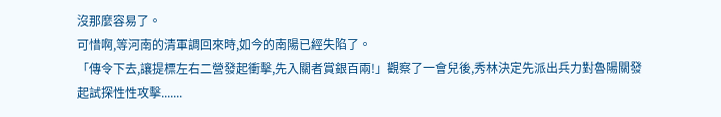沒那麼容易了。
可惜啊,等河南的清軍調回來時,如今的南陽已經失陷了。
「傳令下去,讓提標左右二營發起衝擊,先入關者賞銀百兩!」觀察了一會兒後,秀林決定先派出兵力對魯陽關發起試探性性攻擊.......